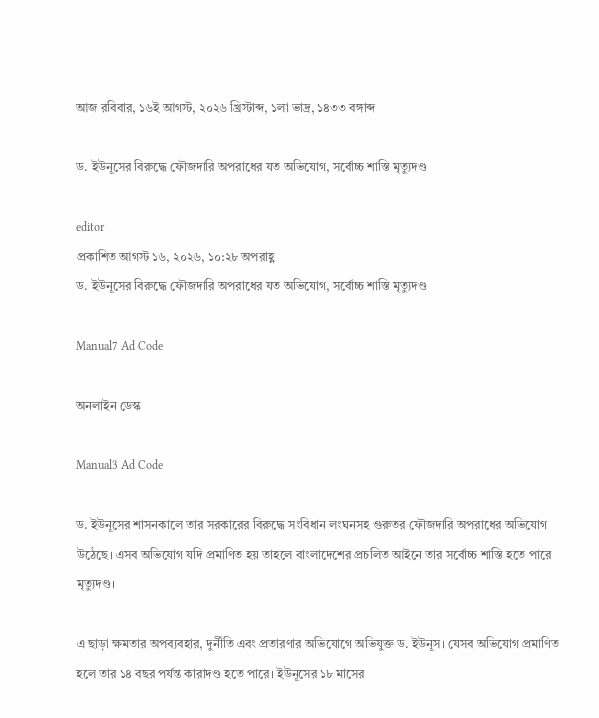আজ রবিবার, ১৬ই আগস্ট, ২০২৬ খ্রিস্টাব্দ, ১লা ভাদ্র, ১৪৩৩ বঙ্গাব্দ

ড. ইউনূসের বিরুদ্ধে ফৌজদারি অপরাধের যত অভিযোগ, সর্বোচ্চ শাস্তি মৃত্যুদণ্ড

editor
প্রকাশিত আগস্ট ১৬, ২০২৬, ১০:২৮ অপরাহ্ণ
ড. ইউনূসের বিরুদ্ধে ফৌজদারি অপরাধের যত অভিযোগ, সর্বোচ্চ শাস্তি মৃত্যুদণ্ড

Manual7 Ad Code

অনলাইন ডেস্ক

Manual3 Ad Code

ড. ইউনূসের শাসনকালে তার সরকারের বিরুদ্ধে সংবিধান লংঘনসহ গুরুতর ফৌজদারি অপরাধের অভিযোগ উঠেছে। এসব অভিযোগ যদি প্রমাণিত হয় তাহলে বাংলাদেশের প্রচলিত আইনে তার সর্বোচ্চ শাস্তি হতে পারে মৃত্যুদণ্ড।

এ ছাড়া ক্ষমতার অপব্যবহার, দুর্নীতি এবং প্রতারণার অভিযোগে অভিযুক্ত ড. ইউনূস। যেসব অভিযোগ প্রমাণিত হলে তার ১৪ বছর পর্যন্ত কারাদণ্ড হতে পারে। ইউনূসের ১৮ মাসের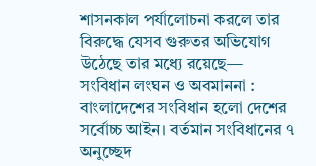শাসনকাল পর্যালোচনা করলে তার বিরুদ্ধে যেসব গুরুতর অভিযোগ উঠেছে তার মধ্যে রয়েছে—
সংবিধান লংঘন ও অবমাননা : বাংলাদেশের সংবিধান হলো দেশের সর্বোচ্চ আইন। বর্তমান সংবিধানের ৭ অনুচ্ছেদ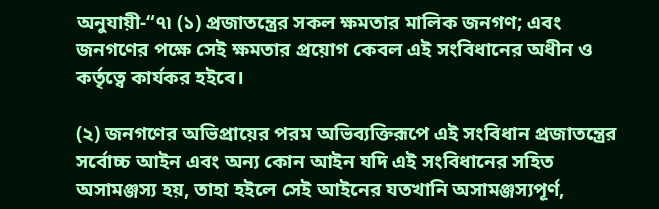অনুযায়ী-“৭৷ (১) প্রজাতন্ত্রের সকল ক্ষমতার মালিক জনগণ; এবং জনগণের পক্ষে সেই ক্ষমতার প্রয়োগ কেবল এই সংবিধানের অধীন ও কর্তৃত্বে কার্যকর হইবে।

(২) জনগণের অভিপ্রায়ের পরম অভিব্যক্তিরূপে এই সংবিধান প্রজাতন্ত্রের সর্বোচ্চ আইন এবং অন্য কোন আইন যদি এই সংবিধানের সহিত অসামঞ্জস্য হয়, তাহা হইলে সেই আইনের যতখানি অসামঞ্জস্যপূর্ণ,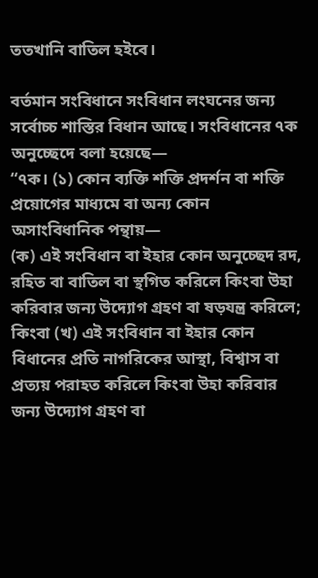ততখানি বাতিল হইবে।

বর্তমান সংবিধানে সংবিধান লংঘনের জন্য সর্বোচ্চ শাস্তির বিধান আছে। সংবিধানের ৭ক অনুচ্ছেদে বলা হয়েছে—
“৭ক। (১) কোন ব্যক্তি শক্তি প্রদর্শন বা শক্তি প্রয়োগের মাধ্যমে বা অন্য কোন অসাংবিধানিক পন্থায়—
(ক) এই সংবিধান বা ইহার কোন অনুচ্ছেদ রদ, রহিত বা বাতিল বা স্থগিত করিলে কিংবা উহা করিবার জন্য উদ্যোগ গ্রহণ বা ষড়যন্ত্র করিলে; কিংবা (খ) এই সংবিধান বা ইহার কোন বিধানের প্রতি নাগরিকের আস্থা, বিশ্বাস বা প্রত্যয় পরাহত করিলে কিংবা উহা করিবার জন্য উদ্যোগ গ্রহণ বা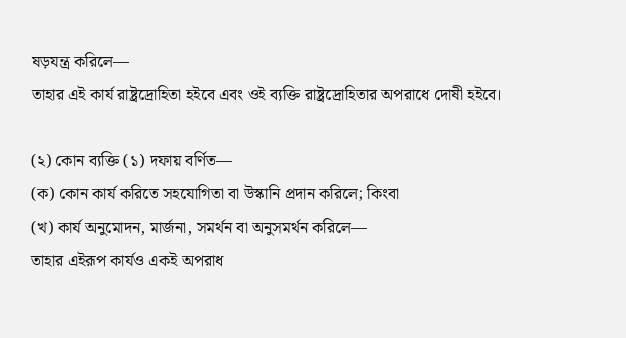ষড়যন্ত্র করিলে—
তাহার এই কার্য রাষ্ট্রদ্রোহিতা হইবে এবং ওই ব্যক্তি রাষ্ট্রদ্রোহিতার অপরাধে দোষী হইবে।

(২) কোন ব্যক্তি (১) দফায় বর্ণিত—
(ক) কোন কার্য করিতে সহযোগিতা বা উস্কানি প্রদান করিলে; কিংবা
(খ) কার্য অনুমোদন, মার্জনা, সমর্থন বা অনুসমর্থন করিলে—
তাহার এইরূপ কার্যও একই অপরাধ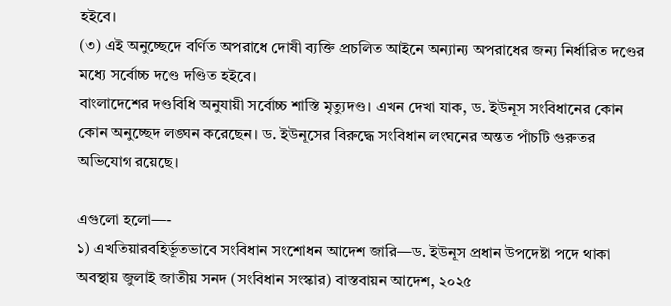হইবে।
(৩) এই অনুচ্ছেদে বর্ণিত অপরাধে দোষী ব্যক্তি প্রচলিত আইনে অন্যান্য অপরাধের জন্য নির্ধারিত দণ্ডের মধ্যে সর্বোচ্চ দণ্ডে দণ্ডিত হইবে।
বাংলাদেশের দণ্ডবিধি অনুযায়ী সর্বোচ্চ শাস্তি মৃত্যুদণ্ড। এখন দেখা যাক, ড. ইউনূস সংবিধানের কোন কোন অনুচ্ছেদ লঙ্ঘন করেছেন। ড. ইউনূসের বিরুদ্ধে সংবিধান লংঘনের অন্তত পাঁচটি গুরুতর অভিযোগ রয়েছে।

এগুলো হলো—-
১) এখতিয়ারবহির্ভূতভাবে সংবিধান সংশোধন আদেশ জারি—ড. ইউনূস প্রধান উপদেষ্টা পদে থাকা অবস্থায় জুলাই জাতীয় সনদ (সংবিধান সংস্কার) বাস্তবায়ন আদেশ, ২০২৫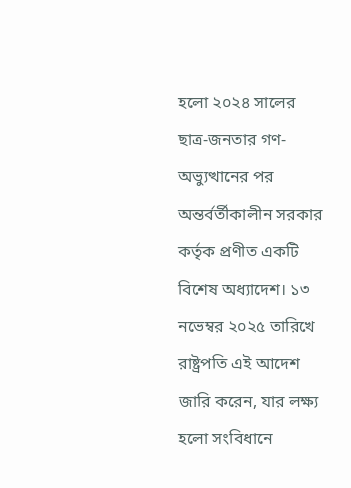হলো ২০২৪ সালের ছাত্র-জনতার গণ-অভ্যুত্থানের পর অন্তর্বর্তীকালীন সরকার কর্তৃক প্রণীত একটি বিশেষ অধ্যাদেশ। ১৩ নভেম্বর ২০২৫ তারিখে রাষ্ট্রপতি এই আদেশ জারি করেন, যার লক্ষ্য হলো সংবিধানে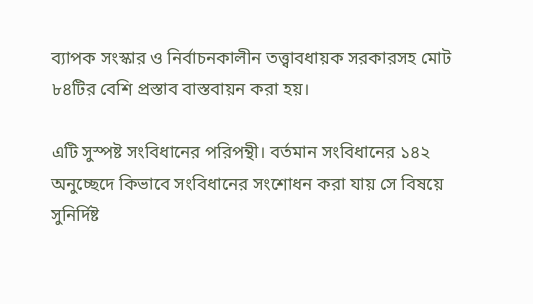ব্যাপক সংস্কার ও নির্বাচনকালীন তত্ত্বাবধায়ক সরকারসহ মোট ৮৪টির বেশি প্রস্তাব বাস্তবায়ন করা হয়।

এটি সুস্পষ্ট সংবিধানের পরিপন্থী। বর্তমান সংবিধানের ১৪২ অনুচ্ছেদে কিভাবে সংবিধানের সংশোধন করা যায় সে বিষয়ে সুনির্দিষ্ট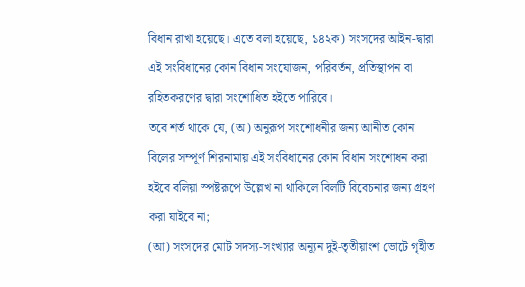বিধান রাখা হয়েছে। এতে বলা হয়েছে, ১৪২ক) সংসদের আইন-দ্বারা এই সংবিধানের কোন বিধান সংযোজন, পরিবর্তন, প্রতিস্থাপন বা রহিতকরণের দ্বারা সংশোধিত হইতে পারিবে।
তবে শর্ত থাকে যে, (অ) অনুরূপ সংশোধনীর জন্য আনীত কোন বিলের সম্পূর্ণ শিরনামায় এই সংবিধানের কোন বিধান সংশোধন করা হইবে বলিয়া স্পষ্টরূপে উল্লেখ না থাকিলে বিলটি বিবেচনার জন্য গ্রহণ করা যাইবে না;
(আ) সংসদের মোট সদস্য-সংখ্যার অন্যূন দুই-তৃতীয়াংশ ভোটে গৃহীত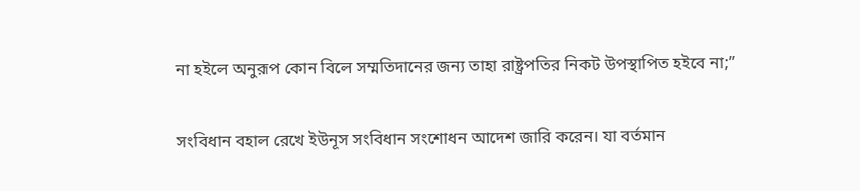না হইলে অনুরূপ কোন বিলে সম্মতিদানের জন্য তাহা রাষ্ট্রপতির নিকট উপস্থাপিত হইবে না;”

সংবিধান বহাল রেখে ইউনূস সংবিধান সংশোধন আদেশ জারি করেন। যা বর্তমান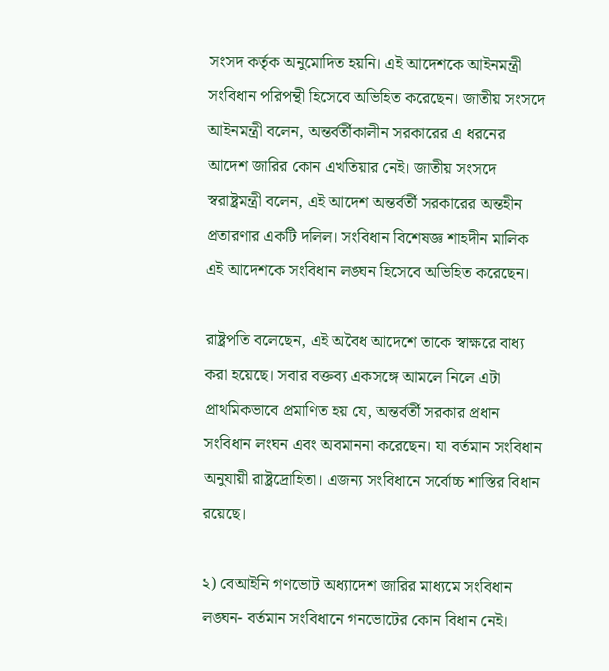সংসদ কর্তৃক অনুমোদিত হয়নি। এই আদেশকে আইনমন্ত্রী সংবিধান পরিপন্থী হিসেবে অভিহিত করেছেন। জাতীয় সংসদে আইনমন্ত্রী বলেন, অন্তর্বর্তীকালীন সরকারের এ ধরনের আদেশ জারির কোন এখতিয়ার নেই। জাতীয় সংসদে স্বরাষ্ট্রমন্ত্রী বলেন, এই আদেশ অন্তর্বর্তী সরকারের অন্তহীন প্রতারণার একটি দলিল। সংবিধান বিশেষজ্ঞ শাহদীন মালিক এই আদেশকে সংবিধান লঙ্ঘন হিসেবে অভিহিত করেছেন।

রাষ্ট্রপতি বলেছেন, এই অবৈধ আদেশে তাকে স্বাক্ষরে বাধ‍্য করা হয়েছে। সবার বক্তব্য একসঙ্গে আমলে নিলে এটা প্রাথমিকভাবে প্রমাণিত হয় যে, অন্তর্বর্তী সরকার প্রধান সংবিধান লংঘন এবং অবমাননা করেছেন। যা বর্তমান সংবিধান অনুযায়ী রাষ্ট্রদ্রোহিতা। এজন্য সংবিধানে সর্বোচ্চ শাস্তির বিধান রয়েছে।

২) বেআইনি গণভোট অধ‍্যাদেশ জারির মাধ্যমে সংবিধান লঙ্ঘন- বর্তমান সংবিধানে গনভোটের কোন বিধান নেই।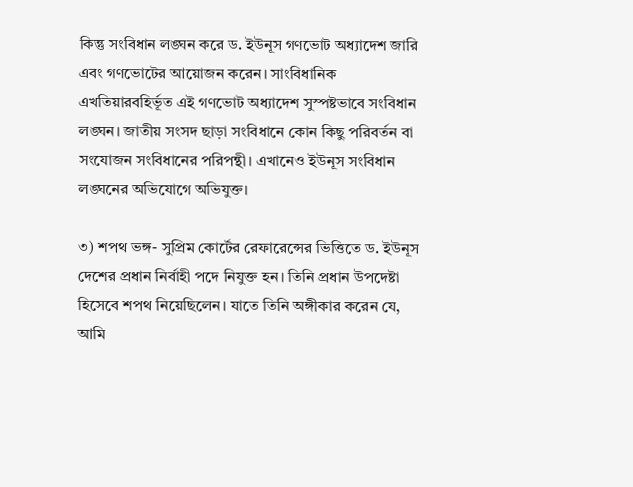কিন্তু সংবিধান লঙ্ঘন করে ড. ইউনূস গণভোট অধ‍্যাদেশ জারি এবং গণভোটের আয়োজন করেন। সাংবিধানিক এখতিয়ারবহির্ভূত এই গণভোট অধ‍্যাদেশ সুস্পষ্টভাবে সংবিধান লঙ্ঘন। জাতীয় সংসদ ছাড়া সংবিধানে কোন কিছু পরিবর্তন বা সংযোজন সংবিধানের পরিপন্থী। এখানেও ইউনূস সংবিধান লঙ্ঘনের অভিযোগে অভিযুক্ত।

৩) শপথ ভঙ্গ- সুপ্রিম কোর্টের রেফারেন্সের ভিত্তিতে ড. ইউনূস দেশের প্রধান নির্বাহী পদে নিযুক্ত হন। তিনি প্রধান উপদেষ্টা হিসেবে শপথ নিয়েছিলেন। যাতে তিনি অঙ্গীকার করেন যে, আমি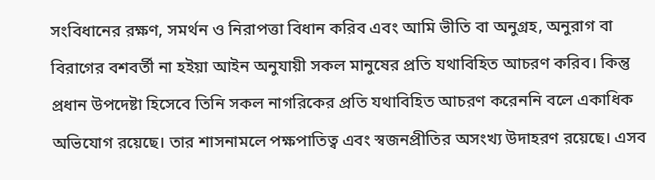সংবিধানের রক্ষণ, সমর্থন ও নিরাপত্তা বিধান করিব এবং আমি ভীতি বা অনুগ্রহ, অনুরাগ বা বিরাগের বশবর্তী না হইয়া আইন অনুযায়ী সকল মানুষের প্রতি যথাবিহিত আচরণ করিব। কিন্তু প্রধান উপদেষ্টা হিসেবে তিনি সকল নাগরিকের প্রতি যথাবিহিত আচরণ করেননি বলে একাধিক অভিযোগ রয়েছে। তার শাসনামলে পক্ষপাতিত্ব এবং স্বজনপ্রীতির অসংখ্য উদাহরণ রয়েছে। এসব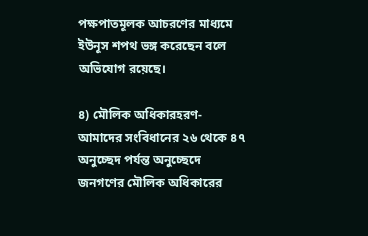পক্ষপাতমূলক আচরণের মাধ্যমে ইউনূস শপথ ভঙ্গ করেছেন বলে অভিযোগ রয়েছে।

৪) মৌলিক অধিকারহরণ- আমাদের সংবিধানের ২৬ থেকে ৪৭ অনুচ্ছেদ পর্যন্ত অনুচ্ছেদে জনগণের মৌলিক অধিকারের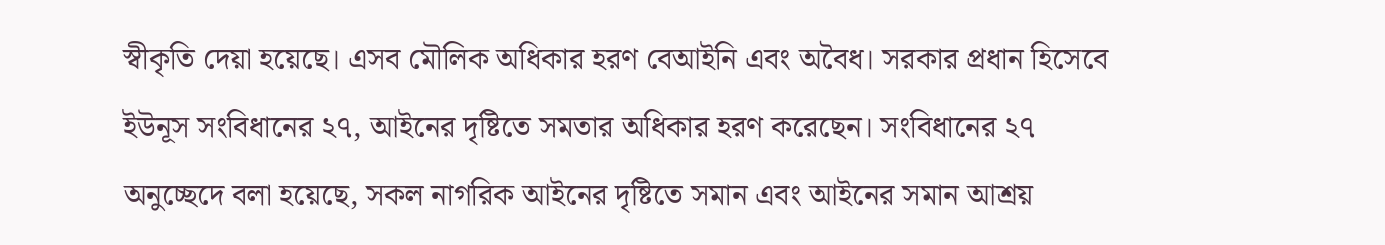স্বীকৃতি দেয়া হয়েছে। এসব মৌলিক অধিকার হরণ বেআইনি এবং অবৈধ। সরকার প্রধান হিসেবে ইউনূস সংবিধানের ২৭, আইনের দৃষ্টিতে সমতার অধিকার হরণ করেছেন। সংবিধানের ২৭ অনুচ্ছেদে বলা হয়েছে, সকল নাগরিক আইনের দৃষ্টিতে সমান এবং আইনের সমান আশ্রয়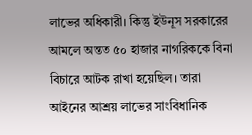লাভের অধিকারী। কিন্তু ইউনূস সরকারের আমলে অন্তত ৫০ হাজার নাগরিককে বিনা বিচারে আটক রাখা হয়েছিল। তারা আইনের আশ্রয় লাভের সাংবিধানিক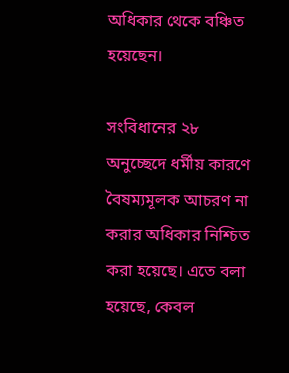অধিকার থেকে বঞ্চিত হয়েছেন।

সংবিধানের ২৮ অনুচ্ছেদে ধর্মীয় কারণে বৈষম্যমূলক আচরণ না করার অধিকার নিশ্চিত করা হয়েছে। এতে বলা হয়েছে, কেবল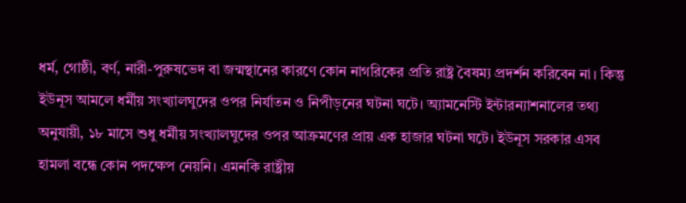ধর্ম, গোষ্ঠী, বর্ণ, নারী-পুরুষভেদ বা জন্মস্থানের কারণে কোন নাগরিকের প্রতি রাষ্ট্র বৈষম্য প্রদর্শন করিবেন না। কিন্তু ইউনূস আমলে ধর্মীয় সংখ্যালঘুদের ওপর নির্যাতন ও নিপীড়নের ঘটনা ঘটে। অ্যামনেস্টি ইন্টারন্যাশনালের তথ্য অনুযায়ী, ১৮ মাসে শুধু ধর্মীয় সংখ্যালঘুদের ওপর আক্রমণের প্রায় এক হাজার ঘটনা ঘটে। ইউনূস সরকার এসব হামলা বন্ধে কোন পদক্ষেপ নেয়নি। এমনকি রাষ্ট্রীয়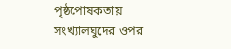পৃষ্ঠপোষকতায় সংখ্যালঘুদের ওপর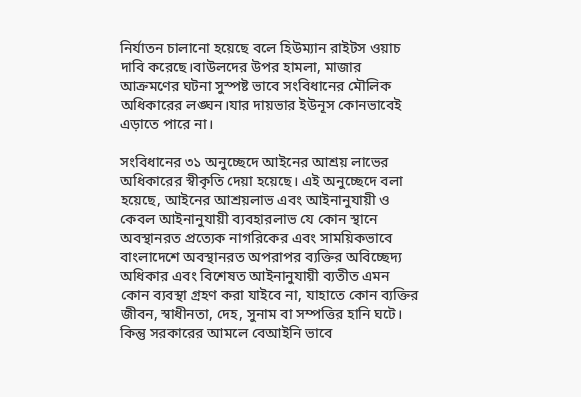নির্যাতন চালানো হয়েছে বলে হিউম্যান রাইটস ওয়াচ দাবি করেছে।বাউলদের উপর হামলা, মাজার আক্রমণের ঘটনা সুস্পষ্ট ভাবে সংবিধানের মৌলিক অধিকারের লঙ্ঘন।যার দায়ভার ইউনূস কোনভাবেই এড়াতে পারে না।

সংবিধানের ৩১ অনুচ্ছেদে আইনের আশ্রয় লাভের অধিকারের স্বীকৃতি দেয়া হয়েছে। এই অনুচ্ছেদে বলা হয়েছে, আইনের আশ্রয়লাভ এবং আইনানুযায়ী ও কেবল আইনানুযায়ী ব্যবহারলাভ যে কোন স্থানে অবস্থানরত প্রত্যেক নাগরিকের এবং সাময়িকভাবে বাংলাদেশে অবস্থানরত অপরাপর ব্যক্তির অবিচ্ছেদ্য অধিকার এবং বিশেষত আইনানুযায়ী ব্যতীত এমন কোন ব্যবস্থা গ্রহণ করা যাইবে না, যাহাতে কোন ব্যক্তির জীবন, স্বাধীনতা, দেহ, সুনাম বা সম্পত্তির হানি ঘটে। কিন্তু সরকারের আমলে বেআইনি ভাবে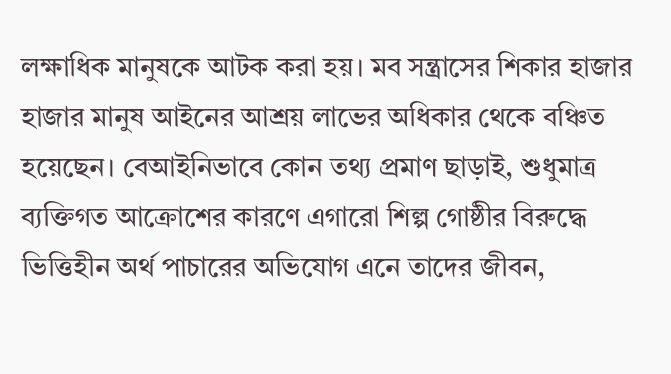লক্ষাধিক মানুষকে আটক করা হয়। মব সন্ত্রাসের শিকার হাজার হাজার মানুষ আইনের আশ্রয় লাভের অধিকার থেকে বঞ্চিত হয়েছেন। বেআইনিভাবে কোন তথ্য প্রমাণ ছাড়াই, শুধুমাত্র ব্যক্তিগত আক্রোশের কারণে এগারো শিল্প গোষ্ঠীর বিরুদ্ধে ভিত্তিহীন অর্থ পাচারের অভিযোগ এনে তাদের জীবন,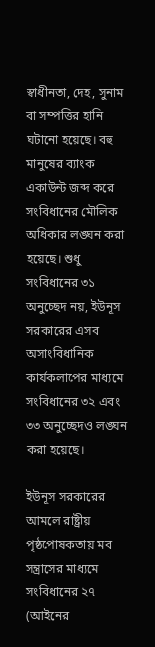স্বাধীনতা, দেহ, সুনাম বা সম্পত্তির হানি ঘটানো হয়েছে। বহু মানুষের ব‍্যাংক একাউন্ট জব্দ করে সংবিধানের মৌলিক অধিকার লঙ্ঘন করা হয়েছে। শুধু সংবিধানের ৩১ অনুচ্ছেদ নয়, ইউনূস সরকারের এসব অসাংবিধানিক কার্যকলাপের মাধ্যমে সংবিধানের ৩২ এবং ৩৩ অনুচ্ছেদও লঙ্ঘন করা হয়েছে।

ইউনূস সরকারের আমলে রাষ্ট্রীয় পৃষ্ঠপোষকতায় মব সন্ত্রাসের মাধ্যমে সংবিধানের ২৭ (আইনের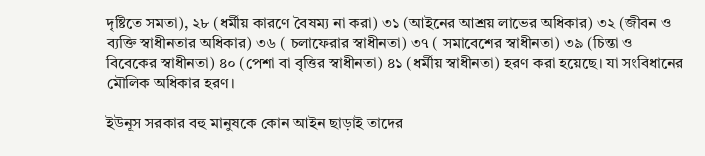দৃষ্টিতে সমতা), ২৮ (ধর্মীয় কারণে বৈষম্য না করা) ৩১ (আইনের আশ্রয় লাভের অধিকার) ৩২ (জীবন ও ব্যক্তি স্বাধীনতার অধিকার) ৩৬ ( চলাফেরার স্বাধীনতা) ৩৭ ( সমাবেশের স্বাধীনতা) ৩৯ (চিন্তা ও বিবেকের স্বাধীনতা) ৪০ (পেশা বা বৃত্তির স্বাধীনতা) ৪১ (ধর্মীয় স্বাধীনতা) হরণ করা হয়েছে। যা সংবিধানের মৌলিক অধিকার হরণ।

ইউনূস সরকার বহু মানুষকে কোন আইন ছাড়াই তাদের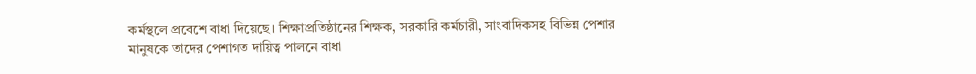কর্মস্থলে প্রবেশে বাধা দিয়েছে। শিক্ষাপ্রতিষ্ঠানের শিক্ষক, সরকারি কর্মচারী, সাংবাদিকসহ বিভিন্ন পেশার মানুষকে তাদের পেশাগত দায়িত্ব পালনে বাধা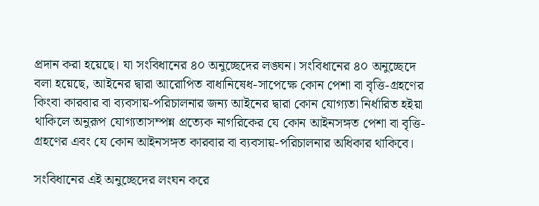প্রদান করা হয়েছে। যা সংবিধানের ৪০ অনুচ্ছেদের লঙ্ঘন। সংবিধানের ৪০ অনুচ্ছেদে বলা হয়েছে, আইনের দ্বারা আরোপিত বাধানিষেধ-সাপেক্ষে কোন পেশা বা বৃত্তি-গ্রহণের কিংবা কারবার বা ব্যবসায়-পরিচালনার জন্য আইনের দ্বারা কোন যোগ্যতা নির্ধারিত হইয়া থাকিলে অনুরূপ যোগ্যতাসম্পন্ন প্রত্যেক নাগরিকের যে কোন আইনসঙ্গত পেশা বা বৃত্তি-গ্রহণের এবং যে কোন আইনসঙ্গত কারবার বা ব্যবসায়-পরিচালনার অধিকার থাকিবে।

সংবিধানের এই অনুচ্ছেদের লংঘন করে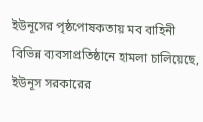ইউনূসের পৃষ্ঠপোষকতায় মব বাহিনী বিভিন্ন ব‍্যবসাপ্রতিষ্ঠানে হামলা চালিয়েছে, ইউনূস সরকারের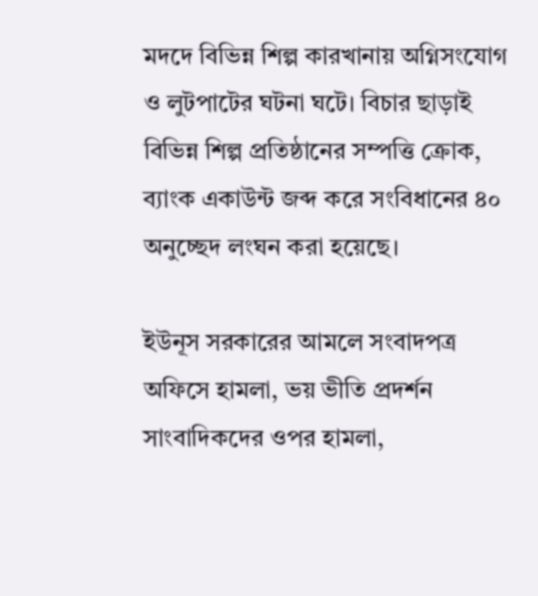মদদে বিভিন্ন শিল্প কারখানায় অগ্নিসংযোগ ও লুটপাটের ঘটনা ঘটে। বিচার ছাড়াই বিভিন্ন শিল্প প্রতিষ্ঠানের সম্পত্তি ক্রোক, ব‍্যাংক একাউন্ট জব্দ করে সংবিধানের ৪০ অনুচ্ছেদ লংঘন করা হয়েছে।

ইউনূস সরকারের আমলে সংবাদপত্র অফিসে হামলা, ভয় ভীতি প্রদর্শন সাংবাদিকদের ওপর হামলা,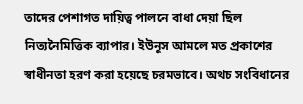তাদের পেশাগত দায়িত্ব পালনে বাধা দেয়া ছিল নিত‍্যনৈমিত্তিক ব্যাপার। ইউনূস আমলে মত প্রকাশের স্বাধীনতা হরণ করা হয়েছে চরমভাবে। অথচ সংবিধানের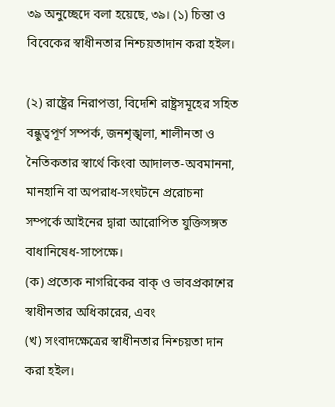৩৯ অনুচ্ছেদে বলা হয়েছে, ৩৯। (১) চিন্তা ও বিবেকের স্বাধীনতার নিশ্চয়তাদান করা হইল।

(২) রাষ্ট্রের নিরাপত্তা, বিদেশি রাষ্ট্রসমূহের সহিত বন্ধুত্বপূর্ণ সম্পর্ক, জনশৃঙ্খলা, শালীনতা ও নৈতিকতার স্বার্থে কিংবা আদালত-অবমাননা, মানহানি বা অপরাধ-সংঘটনে প্ররোচনা সম্পর্কে আইনের দ্বারা আরোপিত যুক্তিসঙ্গত বাধানিষেধ-সাপেক্ষে।
(ক) প্রত্যেক নাগরিকের বাক্ ও ভাবপ্রকাশের স্বাধীনতার অধিকারের, এবং
(খ) সংবাদক্ষেত্রের স্বাধীনতার নিশ্চয়তা দান করা হইল।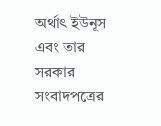অর্থাৎ ইউনূস এবং তার সরকার সংবাদপত্রের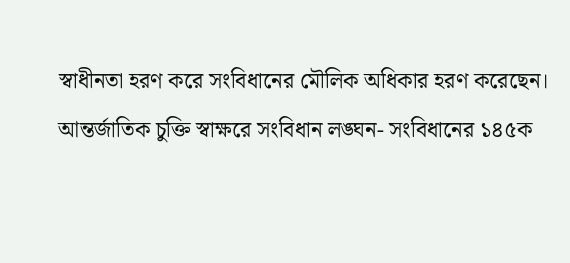স্বাধীনতা হরণ করে সংবিধানের মৌলিক অধিকার হরণ করেছেন।
আন্তর্জাতিক চুক্তি স্বাক্ষরে সংবিধান লঙ্ঘন- সংবিধানের ১৪৫ক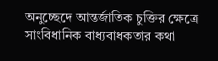অনুচ্ছেদে আন্তর্জাতিক চুক্তির ক্ষেত্রে সাংবিধানিক বাধ্যবাধকতার কথা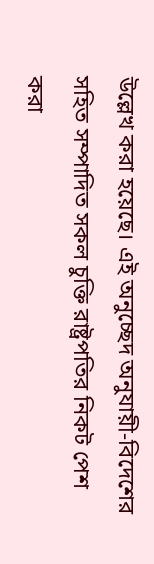উল্লেখ করা হয়েছে। এই অনুচ্ছেদ অনুযায়ী-বিদেশের সহিত সম্পাদিত সকল চুক্তি রাষ্ট্রপতির নিকট পেশ করা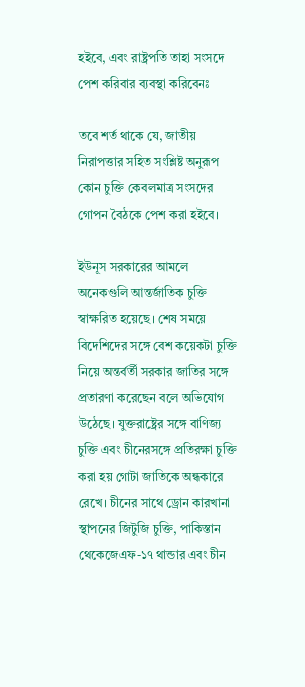হইবে, এবং রাষ্ট্রপতি তাহা সংসদে পেশ করিবার ব্যবস্থা করিবেনঃ

তবে শর্ত থাকে যে, জাতীয় নিরাপত্তার সহিত সংশ্লিষ্ট অনুরূপ কোন চুক্তি কেবলমাত্র সংসদের গোপন বৈঠকে পেশ করা হইবে।

ইউনূস সরকারের আমলে অনেকগুলি আন্তর্জাতিক চুক্তি স্বাক্ষরিত হয়েছে। শেষ সময়ে বিদেশিদের সঙ্গে বেশ কয়েকটা চুক্তি নিয়ে অন্তর্বর্তী সরকার জাতির সঙ্গে প্রতারণা করেছেন বলে অভিযোগ উঠেছে। যুক্তরাষ্ট্রের সঙ্গে বাণিজ্য চুক্তি এবং চীনেরসঙ্গে প্রতিরক্ষা চুক্তি করা হয় গোটা জাতিকে অন্ধকারে রেখে। চীনের সাথে ড্রোন কারখানা স্থাপনের জিটুজি চুক্তি, পাকিস্তান থেকেজেএফ-১৭ থান্ডার এবং চীন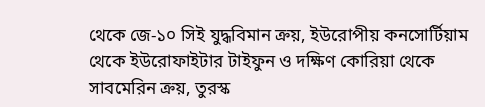থেকে জে-১০ সিই যুদ্ধবিমান ক্রয়, ইউরোপীয় কনসোর্টিয়াম থেকে ইউরোফাইটার টাইফুন ও দক্ষিণ কোরিয়া থেকে সাবমেরিন ক্রয়, তুরস্ক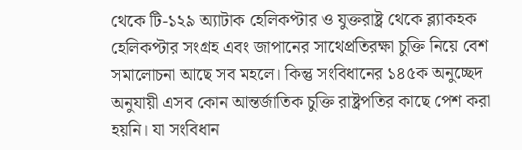থেকে টি-১২৯ অ্যাটাক হেলিকপ্টার ও যুক্তরাষ্ট্র থেকে ব্ল্যাকহক হেলিকপ্টার সংগ্রহ এবং জাপানের সাথেপ্রতিরক্ষা চুক্তি নিয়ে বেশ সমালোচনা আছে সব মহলে। কিন্তু সংবিধানের ১৪৫ক অনুচ্ছেদ অনুযায়ী এসব কোন আন্তর্জাতিক চুক্তি রাষ্ট্রপতির কাছে পেশ করা হয়নি। যা সংবিধান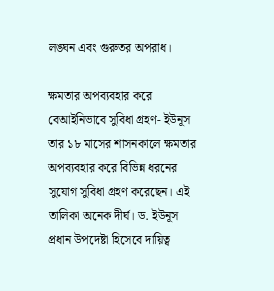লঙ্ঘন এবং গুরুতর অপরাধ।

ক্ষমতার অপব্যবহার করে বেআইনিভাবে সুবিধা গ্রহণ- ইউনূস তার ১৮ মাসের শাসনকালে ক্ষমতার অপব্যবহার করে বিভিন্ন ধরনের সুযোগ সুবিধা গ্রহণ করেছেন। এই তালিকা অনেক দীর্ঘ। ড. ইউনূস প্রধান উপদেষ্টা হিসেবে দায়িত্ব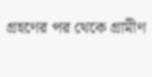গ্রহণের পর থেকে গ্রামীণ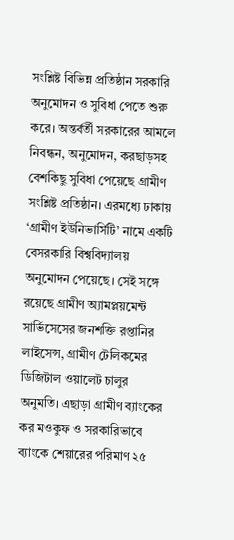সংশ্লিষ্ট বিভিন্ন প্রতিষ্ঠান সরকারি অনুমোদন ও সুবিধা পেতে শুরু করে। অন্তর্বর্তী সরকারের আমলে নিবন্ধন, অনুমোদন, করছাড়সহ বেশকিছু সুবিধা পেয়েছে গ্রামীণ সংশ্লিষ্ট প্রতিষ্ঠান। এরমধ্যে ঢাকায় ‘গ্রামীণ ইউনিভার্সিটি’ নামে একটি বেসরকারি বিশ্ববিদ্যালয় অনুমোদন পেয়েছে। সেই সঙ্গে রয়েছে গ্রামীণ অ্যামপ্লয়মেন্ট সার্ভিসেসের জনশক্তি রপ্তানির লাইসেন্স, গ্রামীণ টেলিকমের ডিজিটাল ওয়ালেট চালুর অনুমতি। এছাড়া গ্রামীণ ব্যাংকের কর মওকুফ ও সরকারিভাবে ব্যাংকে শেয়ারের পরিমাণ ২৫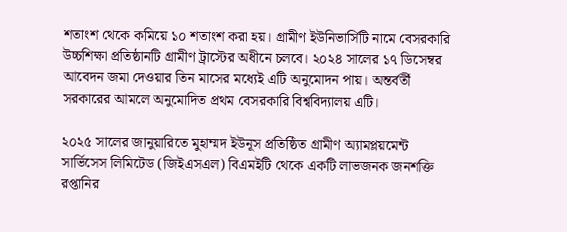শতাংশ থেকে কমিয়ে ১০ শতাংশ করা হয়। গ্রামীণ ইউনিভার্সিটি নামে বেসরকারি উচ্চশিক্ষা প্রতিষ্ঠানটি গ্রামীণ ট্রাস্টের অধীনে চলবে। ২০২৪ সালের ১৭ ডিসেম্বর আবেদন জমা দেওয়ার তিন মাসের মধ্যেই এটি অনুমোদন পায়। অন্তর্বর্তী সরকারের আমলে অনুমোদিত প্রথম বেসরকারি বিশ্ববিদ্যালয় এটি।

২০২৫ সালের জানুয়ারিতে মুহাম্মদ ইউনূস প্রতিষ্ঠিত গ্রামীণ অ্যামপ্লয়মেন্ট সার্ভিসেস লিমিটেড (জিইএসএল) বিএমইটি থেকে একটি লাভজনক জনশক্তি রপ্তানির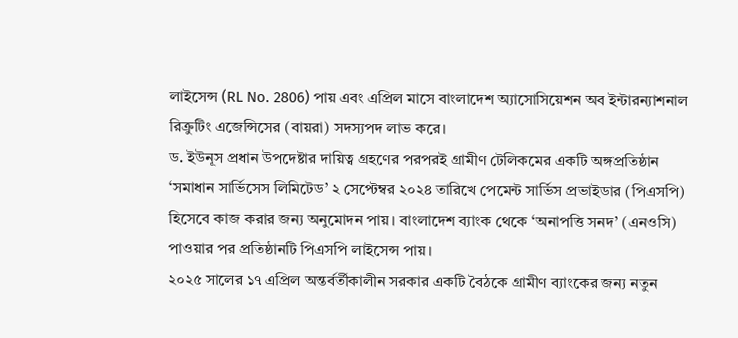লাইসেন্স (RL No. 2806) পায় এবং এপ্রিল মাসে বাংলাদেশ অ্যাসোসিয়েশন অব ইন্টারন্যাশনাল রিক্রুটিং এজেন্সিসের (বায়রা) সদস্যপদ লাভ করে।
ড. ইউনূস প্রধান উপদেষ্টার দায়িত্ব গ্রহণের পরপরই গ্রামীণ টেলিকমের একটি অঙ্গপ্রতিষ্ঠান ‘সমাধান সার্ভিসেস লিমিটেড’ ২ সেপ্টেম্বর ২০২৪ তারিখে পেমেন্ট সার্ভিস প্রভাইডার (পিএসপি) হিসেবে কাজ করার জন্য অনুমোদন পায়। বাংলাদেশ ব্যাংক থেকে ‘অনাপত্তি সনদ’ (এনওসি) পাওয়ার পর প্রতিষ্ঠানটি পিএসপি লাইসেন্স পায়।
২০২৫ সালের ১৭ এপ্রিল অন্তর্বর্তীকালীন সরকার একটি বৈঠকে গ্রামীণ ব্যাংকের জন্য নতুন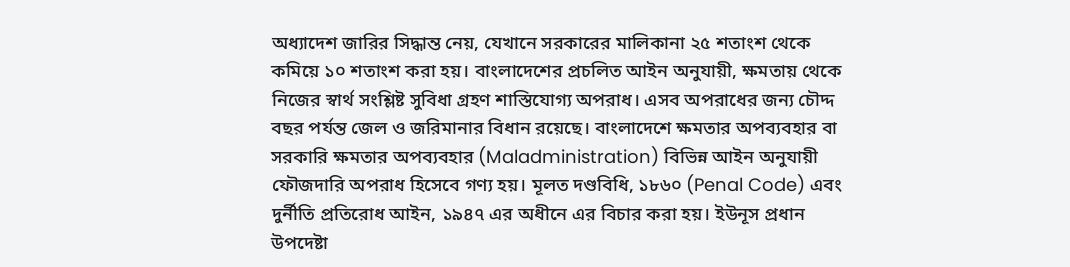অধ্যাদেশ জারির সিদ্ধান্ত নেয়, যেখানে সরকারের মালিকানা ২৫ শতাংশ থেকে কমিয়ে ১০ শতাংশ করা হয়। বাংলাদেশের প্রচলিত আইন অনুযায়ী, ক্ষমতায় থেকে নিজের স্বার্থ সংশ্লিষ্ট সুবিধা গ্রহণ শাস্তিযোগ্য অপরাধ। এসব অপরাধের জন্য চৌদ্দ বছর পর্যন্ত জেল ও জরিমানার বিধান রয়েছে। বাংলাদেশে ক্ষমতার অপব্যবহার বা সরকারি ক্ষমতার অপব্যবহার (Maladministration) বিভিন্ন আইন অনুযায়ী ফৌজদারি অপরাধ হিসেবে গণ্য হয়। মূলত দণ্ডবিধি, ১৮৬০ (Penal Code) এবং দুর্নীতি প্রতিরোধ আইন, ১৯৪৭ এর অধীনে এর বিচার করা হয়। ইউনূস প্রধান উপদেষ্টা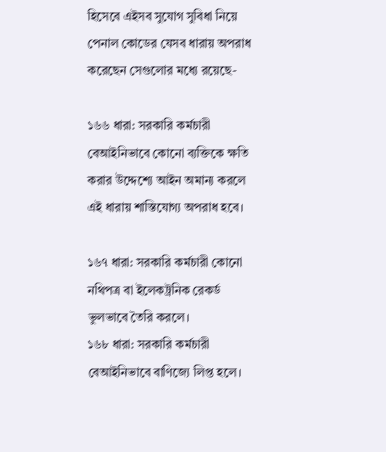হিসেবে এইসব সুযোগ সুবিধা নিয়ে পেনাল কোডের যেসব ধারায় অপরাধ করেছেন সেগুলোর মধ্যে রয়েছে-

১৬৬ ধারা: সরকারি কর্মচারী বেআইনিভাবে কোনো ব্যক্তিকে ক্ষতি করার উদ্দেশ্যে আইন অমান্য করলে এই ধারায় শাস্তিযোগ্য অপরাধ হবে।

১৬৭ ধারা: সরকারি কর্মচারী কোনো নথিপত্র বা ইলেকট্রনিক রেকর্ড ভুলভাবে তৈরি করলে।
১৬৮ ধারা: সরকারি কর্মচারী বেআইনিভাবে বাণিজ্যে লিপ্ত হলে।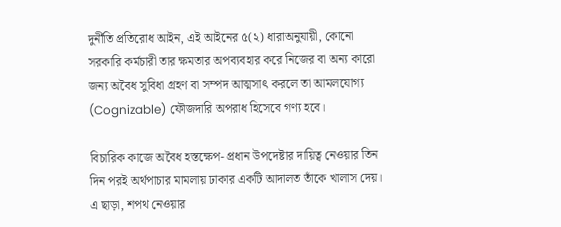দুর্নীতি প্রতিরোধ আইন, এই আইনের ৫(২) ধারাঅনুযায়ী, কোনো সরকারি কর্মচারী তার ক্ষমতার অপব্যবহার করে নিজের বা অন্য কারো জন্য অবৈধ সুবিধা গ্রহণ বা সম্পদ আত্মসাৎ করলে তা আমলযোগ্য (Cognizable) ফৌজদারি অপরাধ হিসেবে গণ্য হবে।

বিচারিক কাজে অবৈধ হস্তক্ষেপ- প্রধান উপদেষ্টার দায়িত্ব নেওয়ার তিন দিন পরই অর্থপাচার মামলায় ঢাকার একটি আদালত তাঁকে খালাস দেয়। এ ছাড়া, শপথ নেওয়ার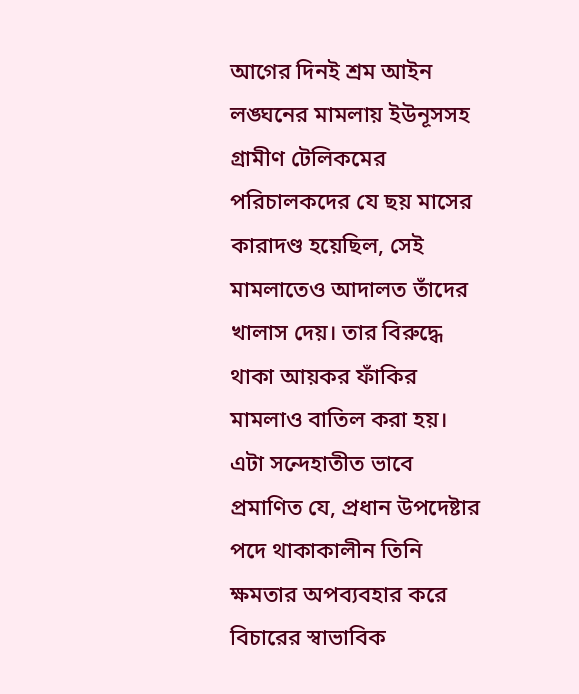আগের দিনই শ্রম আইন লঙ্ঘনের মামলায় ইউনূসসহ গ্রামীণ টেলিকমের পরিচালকদের যে ছয় মাসের কারাদণ্ড হয়েছিল, সেই মামলাতেও আদালত তাঁদের খালাস দেয়। তার বিরুদ্ধে থাকা আয়কর ফাঁকির মামলাও বাতিল করা হয়। এটা সন্দেহাতীত ভাবে প্রমাণিত যে, প্রধান উপদেষ্টার পদে থাকাকালীন তিনি ক্ষমতার অপব্যবহার করে বিচারের স্বাভাবিক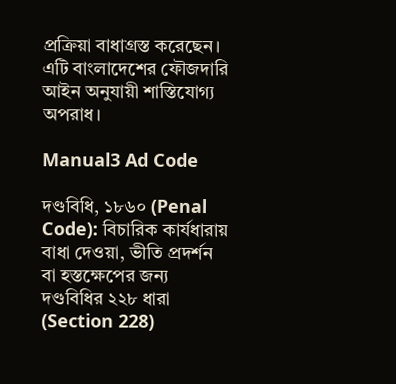প্রক্রিয়া বাধাগ্রস্ত করেছেন। এটি বাংলাদেশের ফৌজদারি আইন অনুযায়ী শাস্তিযোগ্য অপরাধ।

Manual3 Ad Code

দণ্ডবিধি, ১৮৬০ (Penal Code): বিচারিক কার্যধারায় বাধা দেওয়া, ভীতি প্রদর্শন বা হস্তক্ষেপের জন্য দণ্ডবিধির ২২৮ ধারা (Section 228)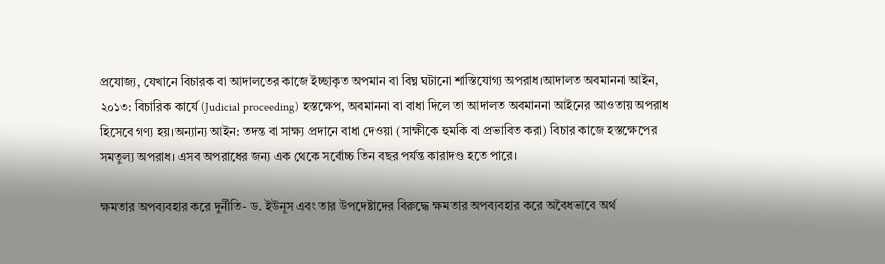প্রযোজ্য, যেখানে বিচারক বা আদালতের কাজে ইচ্ছাকৃত অপমান বা বিঘ্ন ঘটানো শাস্তিযোগ্য অপরাধ।আদালত অবমাননা আইন, ২০১৩: বিচারিক কার্যে (Judicial proceeding) হস্তক্ষেপ, অবমাননা বা বাধা দিলে তা আদালত অবমাননা আইনের আওতায় অপরাধ হিসেবে গণ্য হয়।অন্যান্য আইন: তদন্ত বা সাক্ষ্য প্রদানে বাধা দেওয়া (সাক্ষীকে হুমকি বা প্রভাবিত করা) বিচার কাজে হস্তক্ষেপের সমতুল্য অপরাধ। এসব অপরাধের জন্য এক থেকে সর্বোচ্চ তিন বছর পর্যন্ত কারাদণ্ড হতে পারে।

ক্ষমতার অপব্যবহার করে দুর্নীতি- ড. ইউনূস এবং তার উপদেষ্টাদের বিরুদ্ধে ক্ষমতার অপব্যবহার করে অবৈধভাবে অর্থ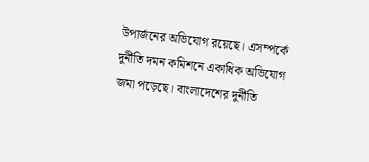উপার্জনের অভিযোগ রয়েছে। এসম্পর্কে দুর্নীতি দমন কমিশনে একাধিক অভিযোগ জমা পড়েছে। বাংলাদেশের দুর্নীতি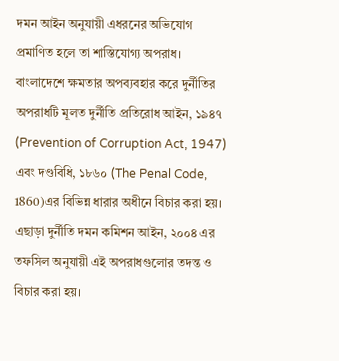দমন আইন অনুযায়ী এধরনের অভিযোগ প্রমাণিত হলে তা শাস্তিযোগ্য অপরাধ। বাংলাদেশে ক্ষমতার অপব্যবহার করে দুর্নীতির অপরাধটি মূলত দুর্নীতি প্রতিরোধ আইন, ১৯৪৭ (Prevention of Corruption Act, 1947) এবং দণ্ডবিধি, ১৮৬০ (The Penal Code, 1860)এর বিভিন্ন ধারার অধীনে বিচার করা হয়। এছাড়া দুর্নীতি দমন কমিশন আইন, ২০০৪ এর তফসিল অনুযায়ী এই অপরাধগুলোর তদন্ত ও বিচার করা হয়।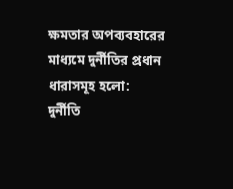ক্ষমতার অপব্যবহারের মাধ্যমে দুর্নীতির প্রধান ধারাসমূহ হলো:
দুর্নীতি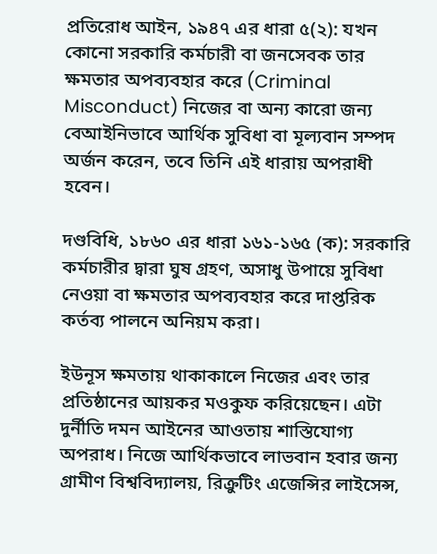প্রতিরোধ আইন, ১৯৪৭ এর ধারা ৫(২): যখন কোনো সরকারি কর্মচারী বা জনসেবক তার ক্ষমতার অপব্যবহার করে (Criminal Misconduct) নিজের বা অন্য কারো জন্য বেআইনিভাবে আর্থিক সুবিধা বা মূল্যবান সম্পদ অর্জন করেন, তবে তিনি এই ধারায় অপরাধী হবেন।

দণ্ডবিধি, ১৮৬০ এর ধারা ১৬১-১৬৫ (ক): সরকারি কর্মচারীর দ্বারা ঘুষ গ্রহণ, অসাধু উপায়ে সুবিধা নেওয়া বা ক্ষমতার অপব্যবহার করে দাপ্তরিক কর্তব্য পালনে অনিয়ম করা।

ইউনূস ক্ষমতায় থাকাকালে নিজের এবং তার প্রতিষ্ঠানের আয়কর মওকুফ করিয়েছেন। এটা দুর্নীতি দমন আইনের আওতায় শাস্তিযোগ্য অপরাধ। নিজে আর্থিকভাবে লাভবান হবার জন্য গ্রামীণ বিশ্ববিদ্যালয়, রিক্রুটিং এজেন্সির লাইসেন্স,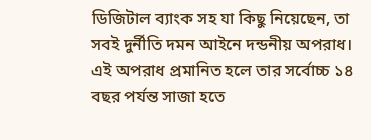ডিজিটাল ব্যাংক সহ যা কিছু নিয়েছেন, তা সবই দুর্নীতি দমন আইনে দন্ডনীয় অপরাধ। এই অপরাধ প্রমানিত হলে তার সর্বোচ্চ ১৪ বছর পর্যন্ত সাজা হতে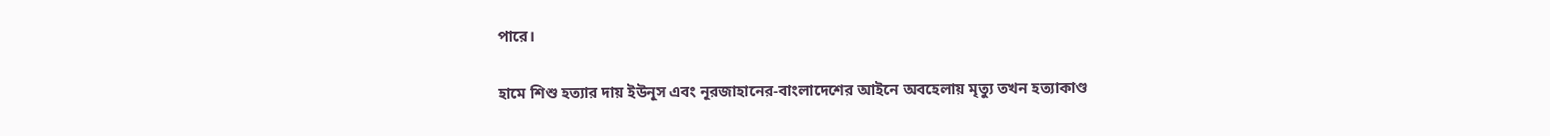পারে।

হামে শিশু হত্যার দায় ইউনূস এবং নূরজাহানের-বাংলাদেশের আইনে অবহেলায় মৃত্যু তখন হত্যাকাণ্ড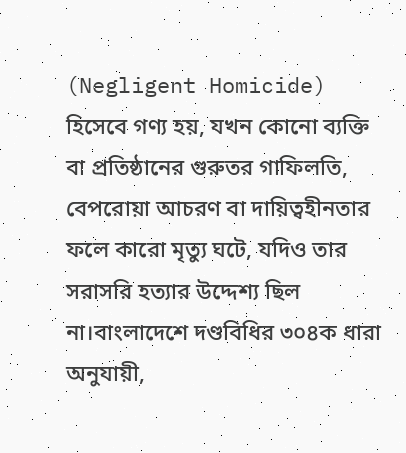(Negligent Homicide) হিসেবে গণ্য হয়, যখন কোনো ব্যক্তি বা প্রতিষ্ঠানের গুরুতর গাফিলতি, বেপরোয়া আচরণ বা দায়িত্বহীনতার ফলে কারো মৃত্যু ঘটে, যদিও তার সরাসরি হত্যার উদ্দেশ্য ছিল না।বাংলাদেশে দণ্ডবিধির ৩০৪ক ধারা অনুযায়ী,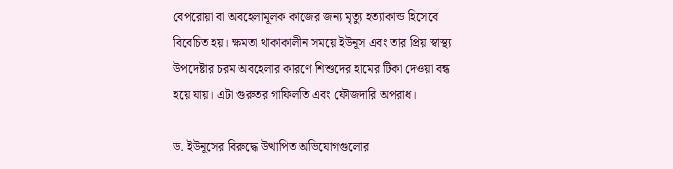বেপরোয়া বা অবহেলামূলক কাজের জন্য মৃত্যু হত‍্যাকান্ড হিসেবে বিবেচিত হয়। ক্ষমতা থাকাকালীন সময়ে ইউনূস এবং তার প্রিয় স্বাস্থ্য উপদেষ্টার চরম অবহেলার কারণে শিশুদের হামের টিকা দেওয়া বন্ধ হয়ে যায়। এটা গুরুতর গাফিলতি এবং ফৌজদারি অপরাধ।

ড. ইউনূসের বিরুদ্ধে উত্থাপিত অভিযোগগুলোর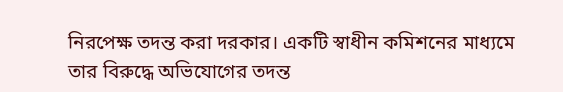নিরপেক্ষ তদন্ত করা দরকার। একটি স্বাধীন কমিশনের মাধ্যমে তার বিরুদ্ধে অভিযোগের তদন্ত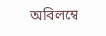অবিলম্বে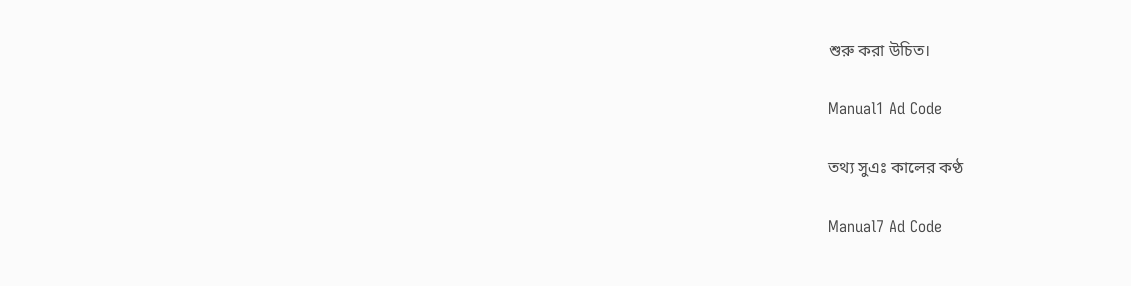শুরু করা উচিত।

Manual1 Ad Code

তথ্য সুএঃ কালের কণ্ঠ

Manual7 Ad Code